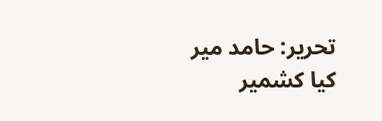تحریر: حامد میر
کیا کشمیر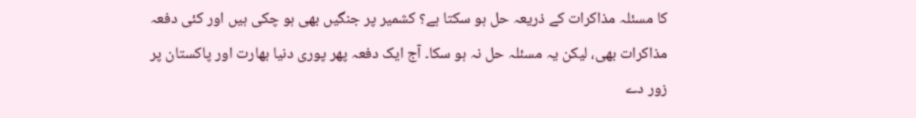کا مسئلہ مذاکرات کے ذریعہ حل ہو سکتا ہے؟ کشمیر پر جنگیں بھی ہو چکی ہیں اور کئی دفعہ مذاکرات بھی، لیکن یہ مسئلہ حل نہ ہو سکا۔ آج ایک دفعہ پھر پوری دنیا بھارت اور پاکستان پر زور دے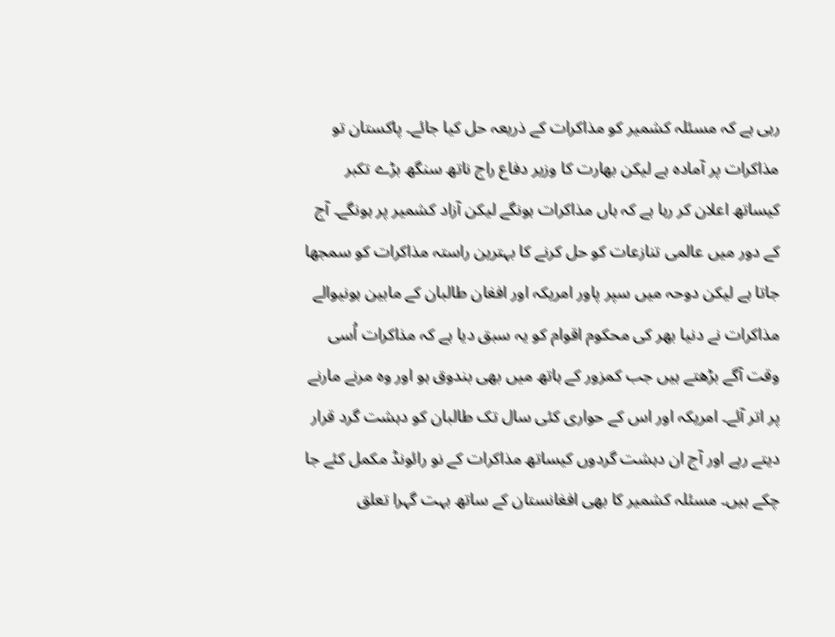رہی ہے کہ مسئلہ کشمیر کو مذاکرات کے ذریعہ حل کیا جائے۔ پاکستان تو مذاکرات پر آمادہ ہے لیکن بھارت کا وزیر دفاع راج ناتھ سنگھ بڑے تکبر کیساتھ اعلان کر رہا ہے کہ ہاں مذاکرات ہونگے لیکن آزاد کشمیر پر ہونگے۔ آج کے دور میں عالمی تنازعات کو حل کرنے کا بہترین راستہ مذاکرات کو سمجھا جاتا ہے لیکن دوحہ میں سپر پاور امریکہ اور افغان طالبان کے مابین ہونیوالے مذاکرات نے دنیا بھر کی محکوم اقوام کو یہ سبق دیا ہے کہ مذاکرات اُسی وقت آگے بڑھتے ہیں جب کمزور کے ہاتھ میں بھی بندوق ہو اور وہ مرنے مارنے پر اتر آئے۔ امریکہ اور اس کے حواری کئی سال تک طالبان کو دہشت گرد قرار دیتے رہے اور آج ان دہشت گردوں کیساتھ مذاکرات کے نو رائونڈ مکمل کئے جا چکے ہیں۔ مسئلہ کشمیر کا بھی افغانستان کے ساتھ بہت گہرا تعلق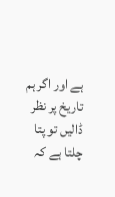ہے اور اگر ہم تاریخ پر نظر ڈالیں تو پتا چلتا ہے کہ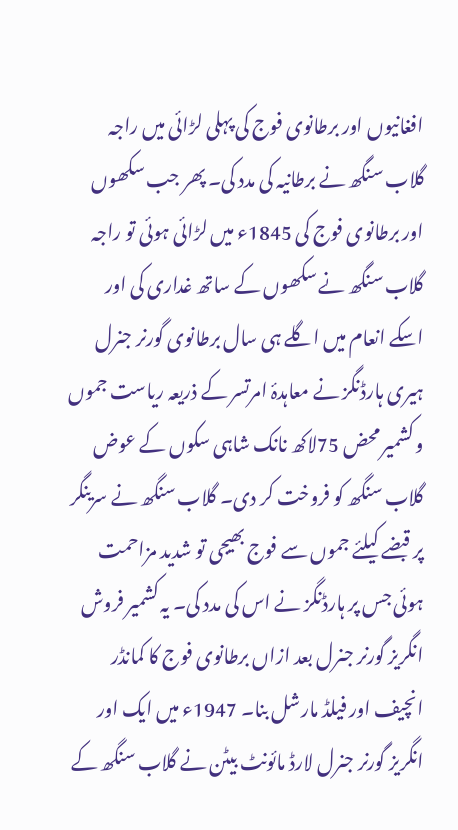افغانیوں اور برطانوی فوج کی پہلی لڑائی میں راجہ گلاب سنگھ نے برطانیہ کی مدد کی۔ پھر جب سکھوں اور برطانوی فوج کی 1845ء میں لڑائی ہوئی تو راجہ گلاب سنگھ نے سکھوں کے ساتھ غداری کی اور اسکے انعام میں اگلے ہی سال برطانوی گورنر جنرل ہیری ہارڈنگز نے معاہدۂ امرتسر کے ذریعہ ریاست جموں و کشمیر محض 75لاکھ نانک شاہی سکوں کے عوض گلاب سنگھ کو فروخت کر دی۔ گلاب سنگھ نے سرینگر پر قبضے کیلئے جموں سے فوج بھیجی تو شدید مزاحمت ہوئی جس پر ہارڈنگز نے اس کی مدد کی۔ یہ کشمیر فروش انگریز گورنر جنرل بعد ازاں برطانوی فوج کا کمانڈر انچیف اور فیلڈ مارشل بنا۔ 1947ء میں ایک اور انگریز گورنر جنرل لارڈ مائونٹ بیٹن نے گلاب سنگھ کے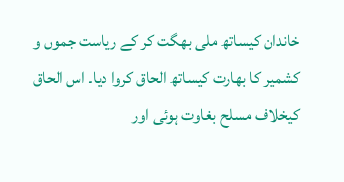خاندان کیساتھ ملی بھگت کر کے ریاست جموں و کشمیر کا بھارت کیساتھ الحاق کروا دیا۔ اس الحاق کیخلاف مسلح بغاوت ہوئی اور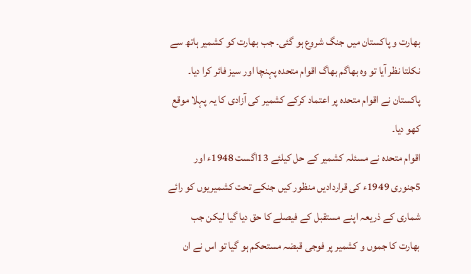بھارت و پاکستان میں جنگ شروع ہو گئی۔ جب بھارت کو کشمیر ہاتھ سے نکلتا نظر آیا تو وہ بھاگم بھاگ اقوام متحدہ پہنچا اور سیز فائر کرا دیا۔ پاکستان نے اقوام متحدہ پر اعتماد کرکے کشمیر کی آزادی کا یہ پہلا موقع کھو دیا۔
اقوام متحدہ نے مسئلہ کشمیر کے حل کیلئے 13اگست 1948ء اور 5جنوری 1949ء کی قراردادیں منظور کیں جنکے تحت کشمیریوں کو رائے شماری کے ذریعہ اپنے مستقبل کے فیصلے کا حق دیا گیا لیکن جب بھارت کا جموں و کشمیر پر فوجی قبضہ مستحکم ہو گیا تو اس نے ان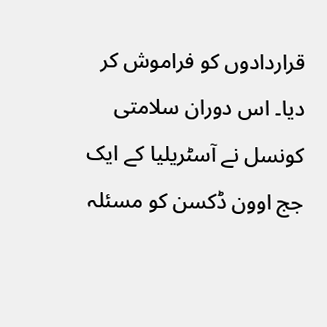قراردادوں کو فراموش کر دیا۔ اس دوران سلامتی کونسل نے آسٹریلیا کے ایک جج اوون ڈکسن کو مسئلہ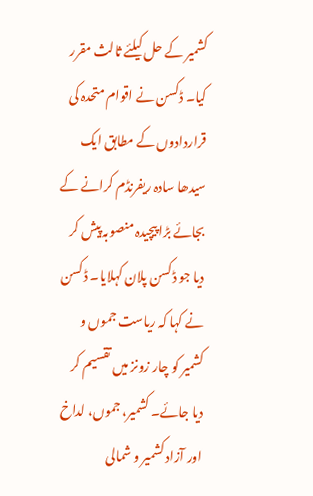کشمیر کے حل کیلئے ثالث مقرر کیا۔ ڈکسن نے اقوام متحدہ کی قراردادوں کے مطابق ایک سیدھا سادہ ریفرنڈم کرانے کے بجائے بڑا پیچیدہ منصوبہ پیش کر دیا جو ڈکسن پلان کہلایا۔ ڈکسن نے کہا کہ ریاست جموں و کشمیر کو چار زونز میں تقسیم کر دیا جائے۔ کشمیر، جموں، لداخ اور آزاد کشمیر و شمالی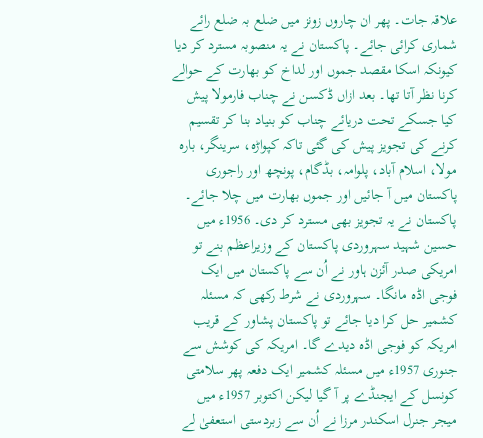علاقہ جات۔ پھر ان چاروں زونز میں ضلع بہ ضلع رائے شماری کرائی جائے۔ پاکستان نے یہ منصوبہ مسترد کر دیا کیونکہ اسکا مقصد جموں اور لداخ کو بھارت کے حوالے کرنا نظر آتا تھا۔ بعد ازاں ڈکسن نے چناب فارمولا پیش کیا جسکے تحت دریائے چناب کو بنیاد بنا کر تقسیم کرنے کی تجویز پیش کی گئی تاکہ کپواڑہ، سرینگر، بارہ مولا، اسلام آباد، پلوامہ، بڈگام، پونچھ اور راجوری پاکستان میں آ جائیں اور جموں بھارت میں چلا جائے۔ پاکستان نے یہ تجویز بھی مسترد کر دی۔ 1956ء میں حسین شہید سہروردی پاکستان کے وزیراعظم بنے تو امریکی صدر آئزن ہاور نے اُن سے پاکستان میں ایک فوجی اڈہ مانگا۔ سہروردی نے شرط رکھی کہ مسئلہ کشمیر حل کرا دیا جائے تو پاکستان پشاور کے قریب امریکہ کو فوجی اڈہ دیدے گا۔ امریکہ کی کوشش سے جنوری 1957ء میں مسئلہ کشمیر ایک دفعہ پھر سلامتی کونسل کے ایجنڈے پر آ گیا لیکن اکتوبر 1957ء میں میجر جنرل اسکندر مرزا نے اُن سے زبردستی استعفیٰ لے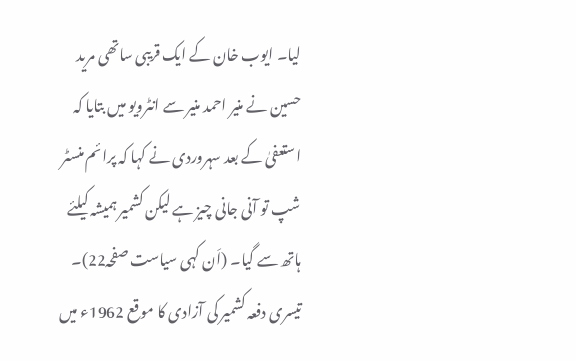لیا۔ ایوب خان کے ایک قریبی ساتھی مرید حسین نے منیر احمد منیر سے انٹرویو میں بتایا کہ استعفیٰ کے بعد سہروردی نے کہا کہ پرائم منسٹر شپ تو آنی جانی چیز ہے لیکن کشمیر ہمیشہ کیلئے ہاتھ سے گیا۔ (اَن کہی سیاست صفحہ22)۔
تیسری دفعہ کشمیر کی آزادی کا موقع 1962ء میں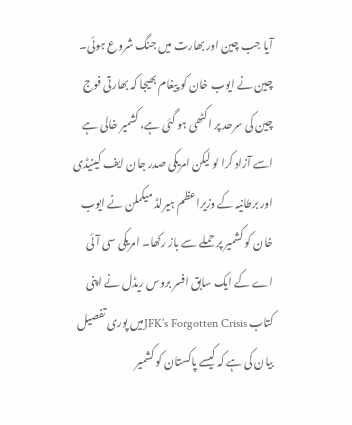آیا جب چین اور بھارت میں جنگ شروع ہوئی۔ چین نے ایوب خان کو پیغام بھیجا کہ بھارتی فوج چین کی سرحد پر اکٹھی ہو گئی ہے، کشمیر خالی ہے اسے آزاد کرا لو لیکن امریکی صدر جان ایف کینیڈی اور برطانیہ کے وزیراعظم ہیرلڈ میکملن نے ایوب خان کو کشمیر پر حملے سے باز رکھا۔ امریکی سی آئی اے کے ایک سابق افسر بروس ریڈل نے اپنی کتاب JFK’s Forgotten Crisisمیں پوری تفصیل بیان کی ہے کہ کیسے پاکستان کو کشمیر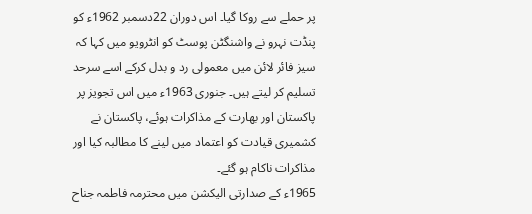پر حملے سے روکا گیا۔ اس دوران 22دسمبر 1962ء کو پنڈت نہرو نے واشنگٹن پوسٹ کو انٹرویو میں کہا کہ سیز فائر لائن میں معمولی رد و بدل کرکے اسے سرحد تسلیم کر لیتے ہیں۔ جنوری 1963ء میں اس تجویز پر پاکستان اور بھارت کے مذاکرات ہوئے، پاکستان نے کشمیری قیادت کو اعتماد میں لینے کا مطالبہ کیا اور مذاکرات ناکام ہو گئے۔
1965ء کے صدارتی الیکشن میں محترمہ فاطمہ جناح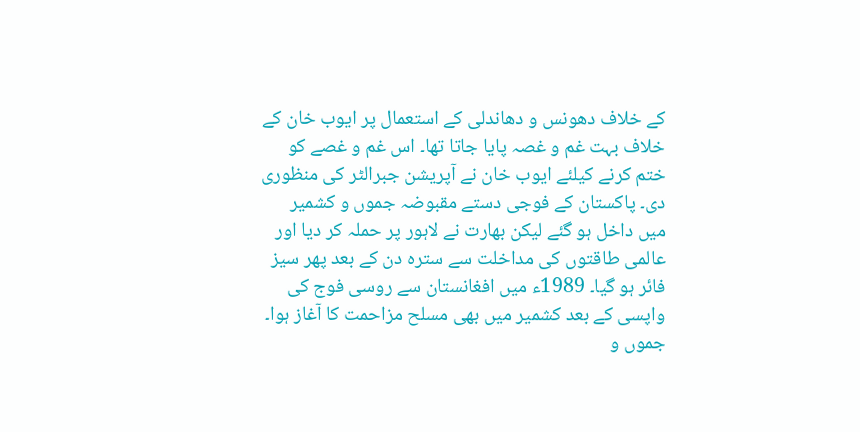کے خلاف دھونس و دھاندلی کے استعمال پر ایوب خان کے خلاف بہت غم و غصہ پایا جاتا تھا۔ اس غم و غصے کو ختم کرنے کیلئے ایوب خان نے آپریشن جبرالٹر کی منظوری دی۔ پاکستان کے فوجی دستے مقبوضہ جموں و کشمیر میں داخل ہو گئے لیکن بھارت نے لاہور پر حملہ کر دیا اور عالمی طاقتوں کی مداخلت سے سترہ دن کے بعد پھر سیز فائر ہو گیا۔ 1989ء میں افغانستان سے روسی فوج کی واپسی کے بعد کشمیر میں بھی مسلح مزاحمت کا آغاز ہوا۔ جموں و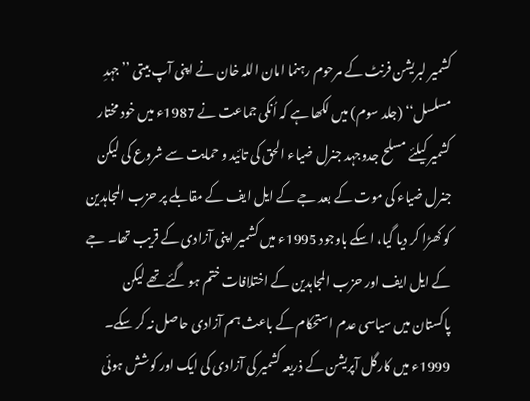کشمیر لبریشن فرنٹ کے مرحوم رہنما امان اللہ خان نے اپنی آپ بیتی ’’جہدِ مسلسل‘‘ (جلد سوم) میں لکھا ہے کہ اُنکی جماعت نے 1987ء میں خود مختار کشمیر کیلئے مسلح جدوجہد جنرل ضیاء الحق کی تائید و حمایت سے شروع کی لیکن جنرل ضیاء کی موت کے بعد جے کے ایل ایف کے مقابلے پر حزب المجاہدین کو کھڑا کر دیا گیا، اسکے باوجود 1995ء میں کشمیر اپنی آزادی کے قریب تھا۔ جے کے ایل ایف اور حزب المجاہدین کے اختلافات ختم ہو گئے تھے لیکن پاکستان میں سیاسی عدم استحکام کے باعث ہم آزادی حاصل نہ کر سکے۔
1999ء میں کارگل آپریشن کے ذریعہ کشمیر کی آزادی کی ایک اور کوشش ہوئی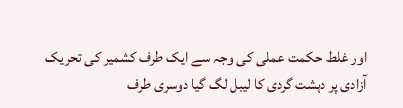اور غلط حکمت عملی کی وجہ سے ایک طرف کشمیر کی تحریک آزادی پر دہشت گردی کا لیبل لگ گیا دوسری طرف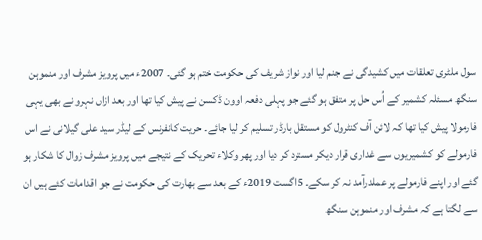سول ملٹری تعلقات میں کشیدگی نے جنم لیا اور نواز شریف کی حکومت ختم ہو گئی۔ 2007ء میں پرویز مشرف اور منموہن سنگھ مسئلہ کشمیر کے اُس حل پر متفق ہو گئے جو پہلی دفعہ اوون ڈکسن نے پیش کیا تھا اور بعد ازاں نہرو نے بھی یہی فارمولا پیش کیا تھا کہ لائن آف کنٹرول کو مستقل بارڈر تسلیم کر لیا جائے۔ حریت کانفرنس کے لیڈر سید علی گیلانی نے اس فارمولے کو کشمیریوں سے غداری قرار دیکر مسترد کر دیا اور پھر وکلاء تحریک کے نتیجے میں پرویز مشرف زوال کا شکار ہو گئے اور اپنے فارمولے پر عملدرآمد نہ کر سکے۔ 5اگست 2019ء کے بعد سے بھارت کی حکومت نے جو اقدامات کئے ہیں ان سے لگتا ہے کہ مشرف اور منموہن سنگھ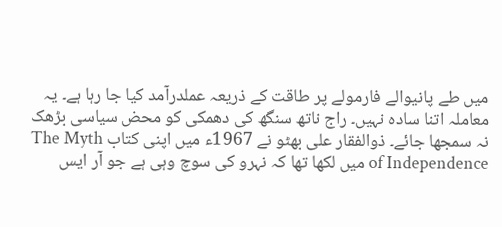میں طے پانیوالے فارمولے پر طاقت کے ذریعہ عملدرآمد کیا جا رہا ہے۔ یہ معاملہ اتنا سادہ نہیں۔ راج ناتھ سنگھ کی دھمکی کو محض سیاسی بڑھک نہ سمجھا جائے۔ ذوالفقار علی بھٹو نے 1967ء میں اپنی کتاب The Myth of Independence میں لکھا تھا کہ نہرو کی سوچ وہی ہے جو آر ایس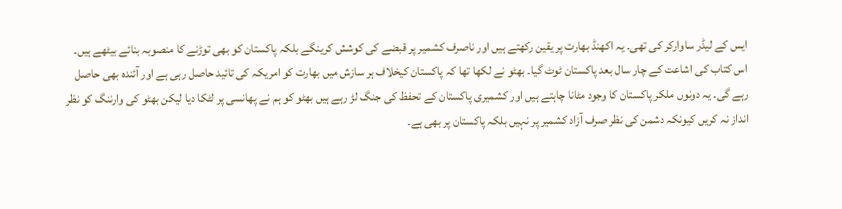ایس کے لیڈر ساوارکر کی تھی۔ یہ اکھنڈ بھارت پر یقین رکھتے ہیں اور ناصرف کشمیر پر قبضے کی کوشش کرینگے بلکہ پاکستان کو بھی توڑنے کا منصوبہ بنائے بیٹھے ہیں۔ اس کتاب کی اشاعت کے چار سال بعد پاکستان ٹوٹ گیا۔ بھٹو نے لکھا تھا کہ پاکستان کیخلاف ہر سازش میں بھارت کو امریکہ کی تائید حاصل رہی ہے اور آئندہ بھی حاصل رہے گی۔ یہ دونوں ملکر پاکستان کا وجود مٹانا چاہتے ہیں اور کشمیری پاکستان کے تحفظ کی جنگ لڑ رہے ہیں بھٹو کو ہم نے پھانسی پر لٹکا دیا لیکن بھٹو کی وارننگ کو نظر انداز نہ کریں کیونکہ دشمن کی نظر صرف آزاد کشمیر پر نہیں بلکہ پاکستان پر بھی ہے۔